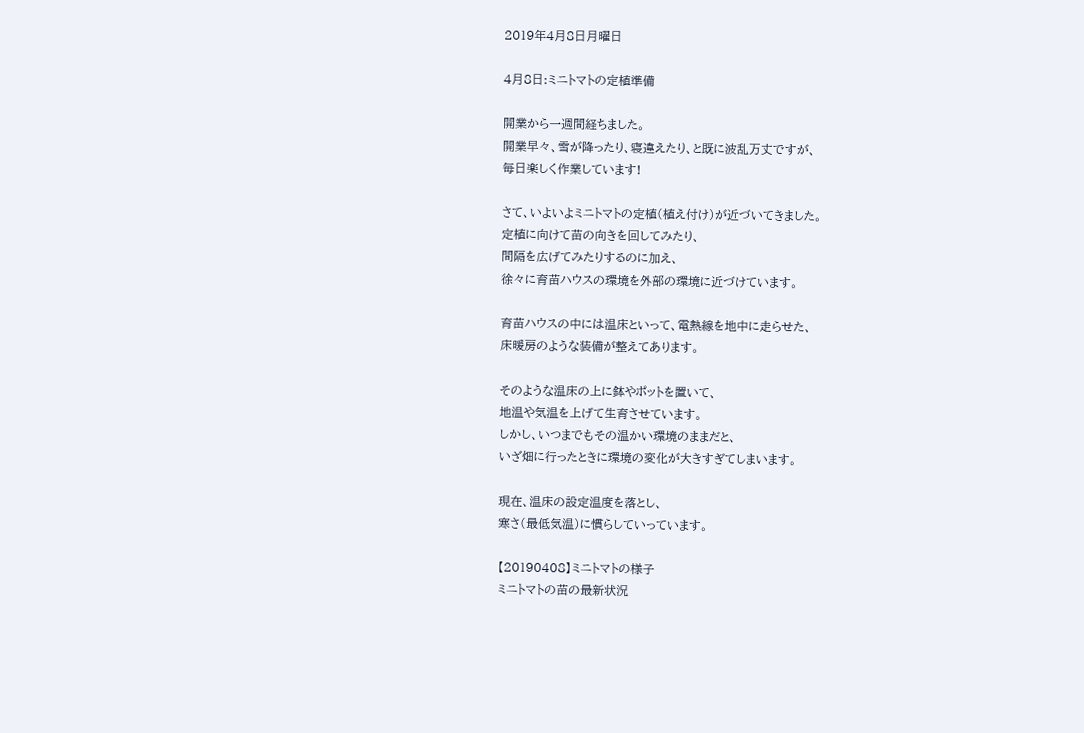2019年4月8日月曜日

4月8日:ミニトマトの定植準備

開業から一週間経ちました。
開業早々、雪が降ったり、寝違えたり、と既に波乱万丈ですが、
毎日楽しく作業しています!

さて、いよいよミニトマトの定植(植え付け)が近づいてきました。
定植に向けて苗の向きを回してみたり、
間隔を広げてみたりするのに加え、
徐々に育苗ハウスの環境を外部の環境に近づけています。

育苗ハウスの中には温床といって、電熱線を地中に走らせた、
床暖房のような装備が整えてあります。

そのような温床の上に鉢やポットを置いて、
地温や気温を上げて生育させています。
しかし、いつまでもその温かい環境のままだと、
いざ畑に行ったときに環境の変化が大きすぎてしまいます。

現在、温床の設定温度を落とし、
寒さ(最低気温)に慣らしていっています。

【20190408】ミニトマトの様子
ミニトマトの苗の最新状況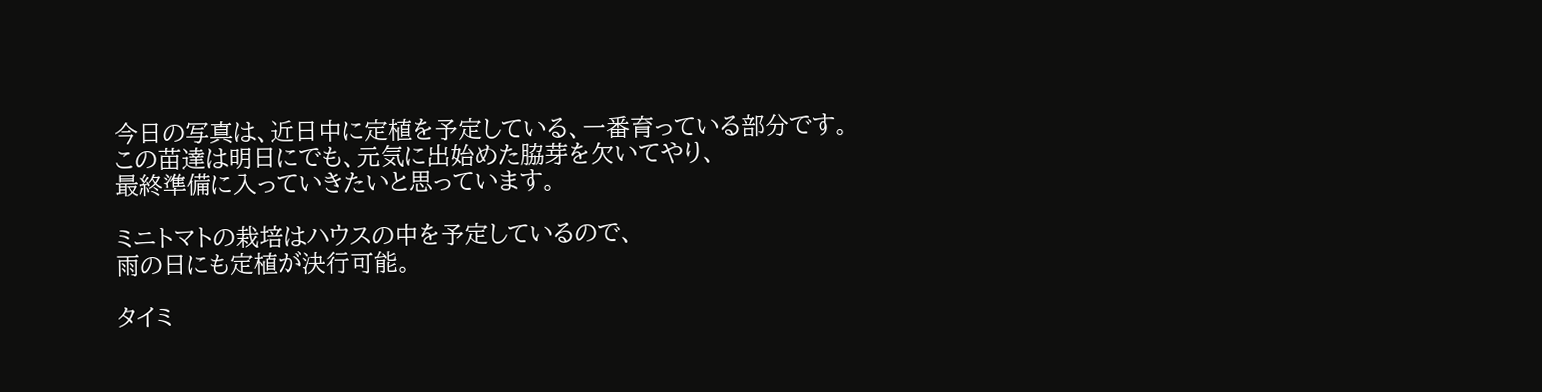今日の写真は、近日中に定植を予定している、一番育っている部分です。
この苗達は明日にでも、元気に出始めた脇芽を欠いてやり、
最終準備に入っていきたいと思っています。

ミニトマトの栽培はハウスの中を予定しているので、
雨の日にも定植が決行可能。

タイミ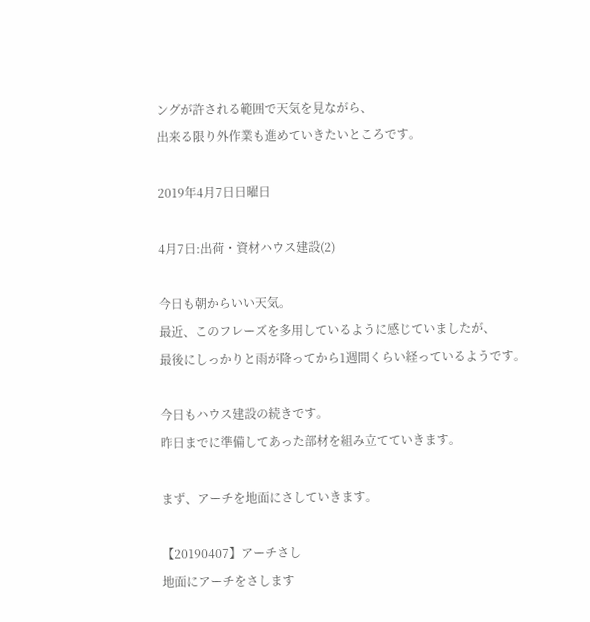ングが許される範囲で天気を見ながら、
出来る限り外作業も進めていきたいところです。

2019年4月7日日曜日

4月7日:出荷・資材ハウス建設(2)

今日も朝からいい天気。
最近、このフレーズを多用しているように感じていましたが、
最後にしっかりと雨が降ってから1週間くらい経っているようです。

今日もハウス建設の続きです。
昨日までに準備してあった部材を組み立てていきます。

まず、アーチを地面にさしていきます。

【20190407】アーチさし
地面にアーチをさします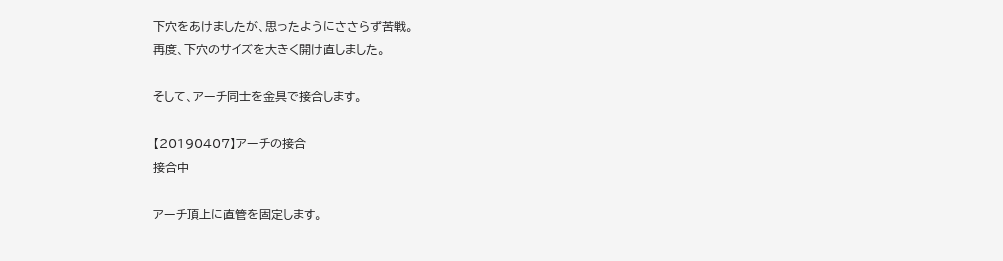下穴をあけましたが、思ったようにささらず苦戦。
再度、下穴のサイズを大きく開け直しました。

そして、アーチ同士を金具で接合します。

【20190407】アーチの接合
接合中

アーチ頂上に直管を固定します。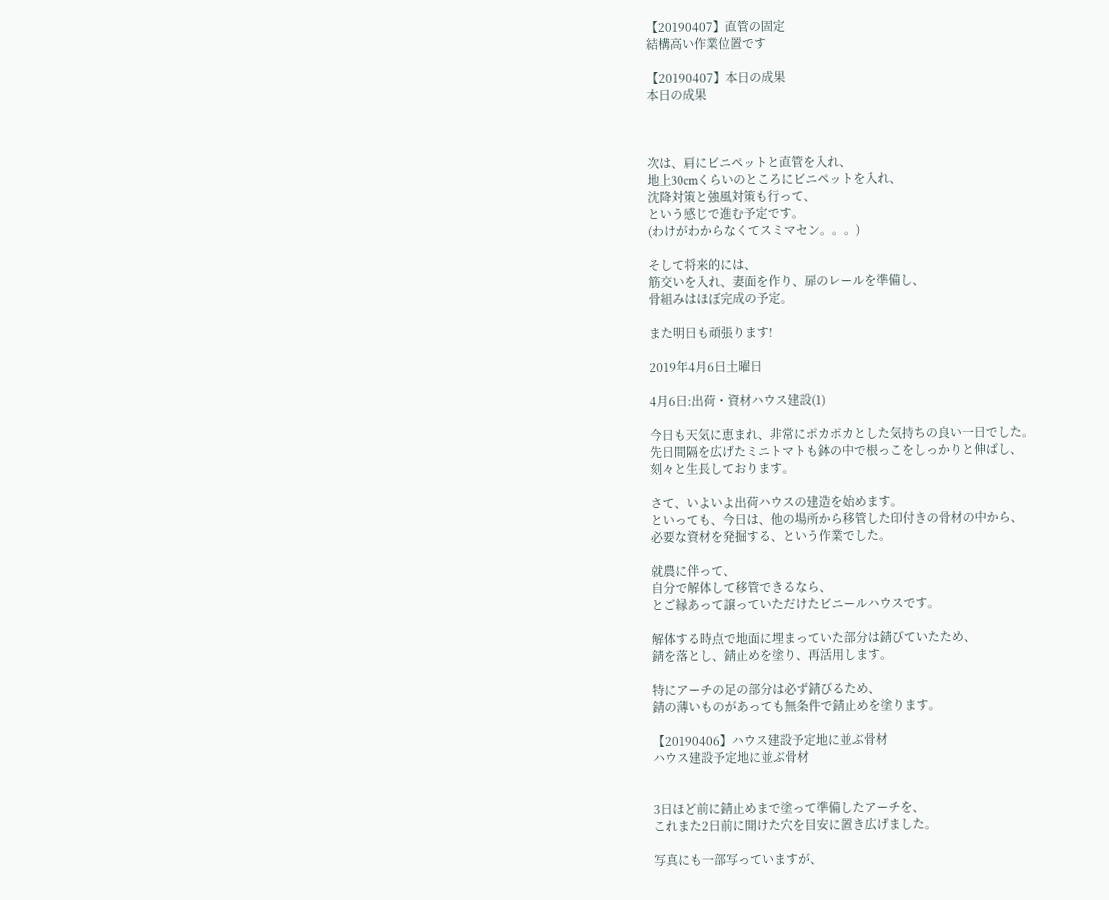【20190407】直管の固定
結構高い作業位置です

【20190407】本日の成果
本日の成果



次は、肩にビニペットと直管を入れ、
地上30cmくらいのところにビニペットを入れ、
沈降対策と強風対策も行って、
という感じで進む予定です。
(わけがわからなくてスミマセン。。。)

そして将来的には、
筋交いを入れ、妻面を作り、扉のレールを準備し、
骨組みはほぼ完成の予定。

また明日も頑張ります!

2019年4月6日土曜日

4月6日:出荷・資材ハウス建設(1)

今日も天気に恵まれ、非常にポカポカとした気持ちの良い一日でした。
先日間隔を広げたミニトマトも鉢の中で根っこをしっかりと伸ばし、
刻々と生長しております。

さて、いよいよ出荷ハウスの建造を始めます。
といっても、今日は、他の場所から移管した印付きの骨材の中から、
必要な資材を発掘する、という作業でした。

就農に伴って、
自分で解体して移管できるなら、
とご縁あって譲っていただけたビニールハウスです。

解体する時点で地面に埋まっていた部分は錆びていたため、
錆を落とし、錆止めを塗り、再活用します。

特にアーチの足の部分は必ず錆びるため、
錆の薄いものがあっても無条件で錆止めを塗ります。

【20190406】ハウス建設予定地に並ぶ骨材
ハウス建設予定地に並ぶ骨材


3日ほど前に錆止めまで塗って準備したアーチを、
これまた2日前に開けた穴を目安に置き広げました。

写真にも一部写っていますが、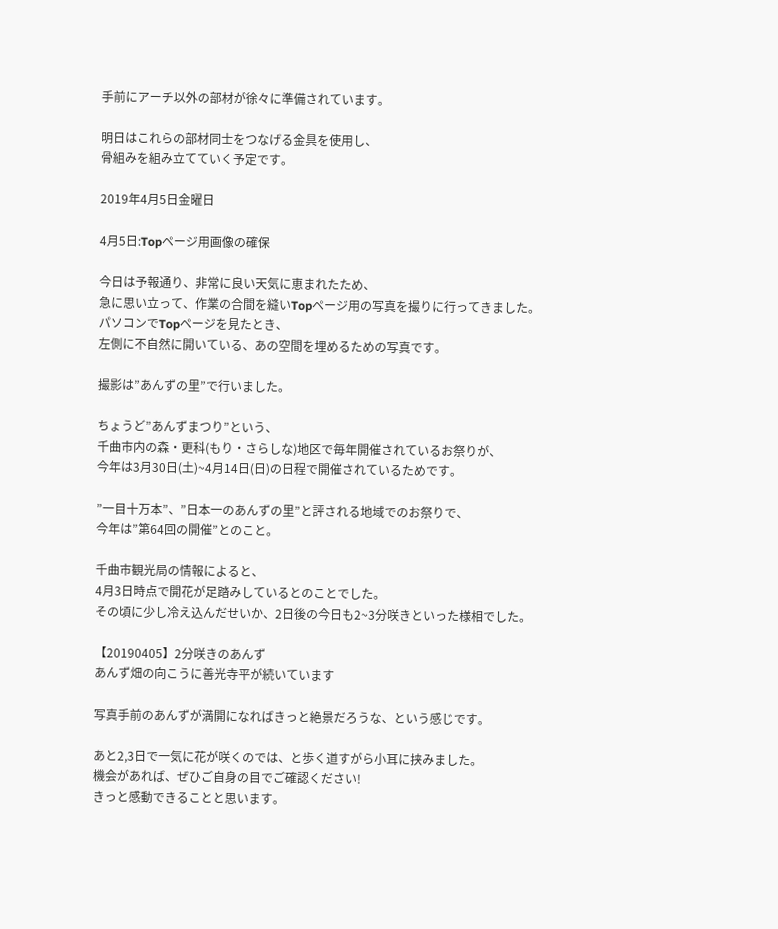手前にアーチ以外の部材が徐々に準備されています。

明日はこれらの部材同士をつなげる金具を使用し、
骨組みを組み立てていく予定です。

2019年4月5日金曜日

4月5日:Topページ用画像の確保

今日は予報通り、非常に良い天気に恵まれたため、
急に思い立って、作業の合間を縫いTopページ用の写真を撮りに行ってきました。
パソコンでTopページを見たとき、
左側に不自然に開いている、あの空間を埋めるための写真です。

撮影は”あんずの里”で行いました。

ちょうど”あんずまつり”という、
千曲市内の森・更科(もり・さらしな)地区で毎年開催されているお祭りが、
今年は3月30日(土)~4月14日(日)の日程で開催されているためです。

”一目十万本”、”日本一のあんずの里”と評される地域でのお祭りで、
今年は”第64回の開催”とのこと。

千曲市観光局の情報によると、
4月3日時点で開花が足踏みしているとのことでした。
その頃に少し冷え込んだせいか、2日後の今日も2~3分咲きといった様相でした。

【20190405】2分咲きのあんず
あんず畑の向こうに善光寺平が続いています

写真手前のあんずが満開になればきっと絶景だろうな、という感じです。

あと2,3日で一気に花が咲くのでは、と歩く道すがら小耳に挟みました。
機会があれば、ぜひご自身の目でご確認ください!
きっと感動できることと思います。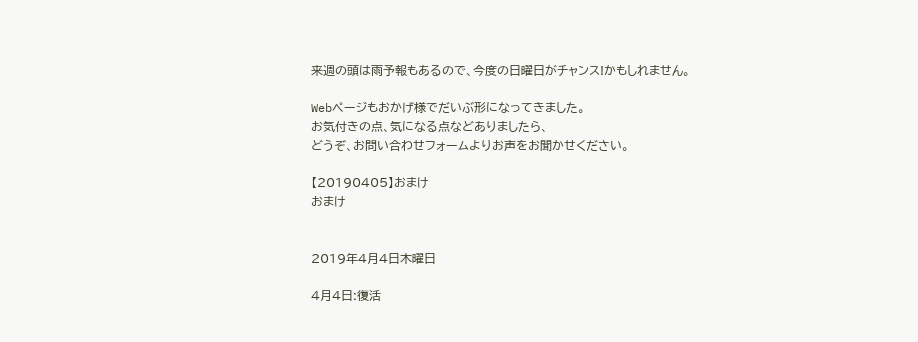来週の頭は雨予報もあるので、今度の日曜日がチャンス!かもしれません。

Webページもおかげ様でだいぶ形になってきました。
お気付きの点、気になる点などありましたら、
どうぞ、お問い合わせフォームよりお声をお聞かせください。

【20190405】おまけ
おまけ


2019年4月4日木曜日

4月4日:復活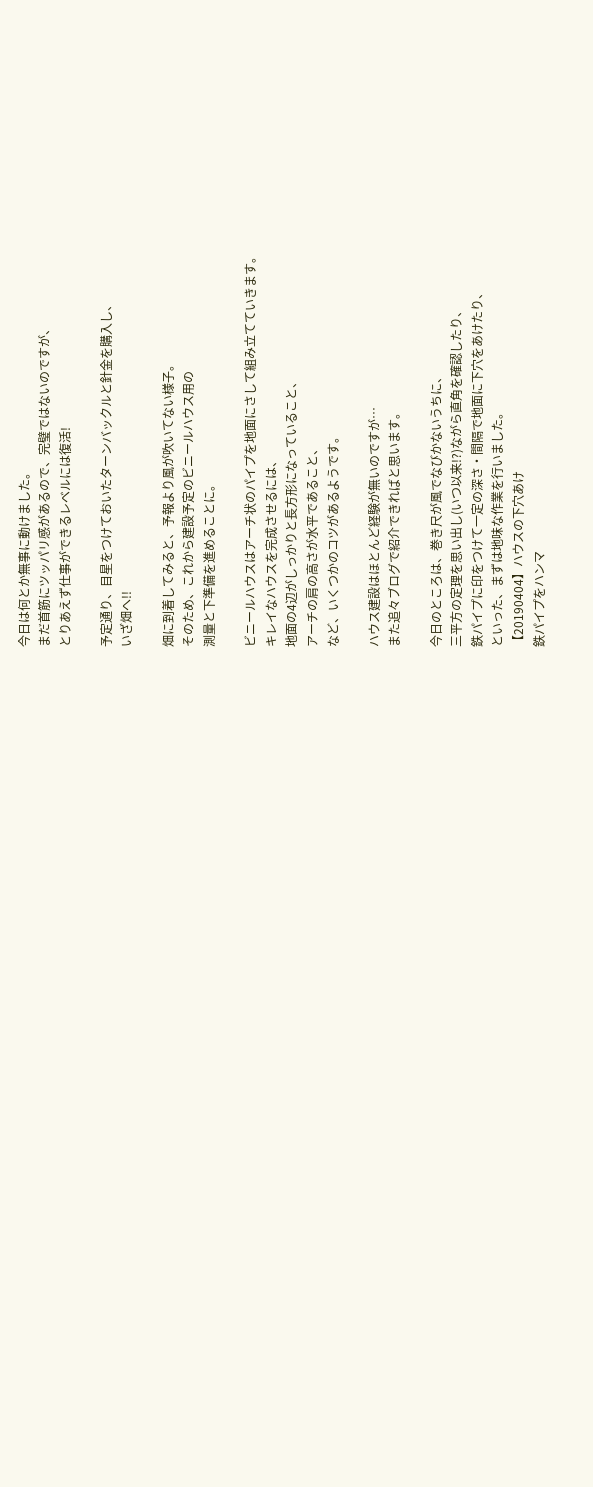今日は何とか無事に動けました。
まだ首筋にツッパリ感があるので、完璧ではないのですが、
とりあえず仕事ができるレベルには復活!

予定通り、目星をつけておいたターンバックルと針金を購入し、
いざ畑へ!!

畑に到着してみると、予報より風が吹いてない様子。
そのため、これから建設予定のビニールハウス用の
測量と下準備を進めることに。

ビニールハウスはアーチ状のパイプを地面にさして組み立てていきます。
キレイなハウスを完成させるには、
地面の4辺がしっかりと長方形になっていること、
アーチの肩の高さが水平であること、
など、いくつかのコツがあるようです。

ハウス建設はほとんど経験が無いのですが…
また追々ブログで紹介できればと思います。

今日のところは、巻き尺が風でなびかないうちに、
三平方の定理を思い出し(いつ以来!?)ながら直角を確認したり、
鉄パイプに印をつけて一定の深さ・間隔で地面に下穴をあけたり、
といった、まずは地味な作業を行いました。
【20190404】ハウスの下穴あけ
鉄パイプをハンマ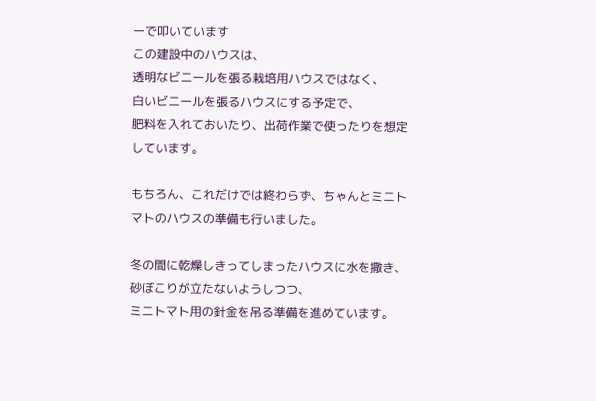ーで叩いています
この建設中のハウスは、
透明なビニールを張る栽培用ハウスではなく、
白いビニールを張るハウスにする予定で、
肥料を入れておいたり、出荷作業で使ったりを想定しています。

もちろん、これだけでは終わらず、ちゃんとミニトマトのハウスの準備も行いました。

冬の間に乾燥しきってしまったハウスに水を撒き、砂ぼこりが立たないようしつつ、
ミニトマト用の針金を吊る準備を進めています。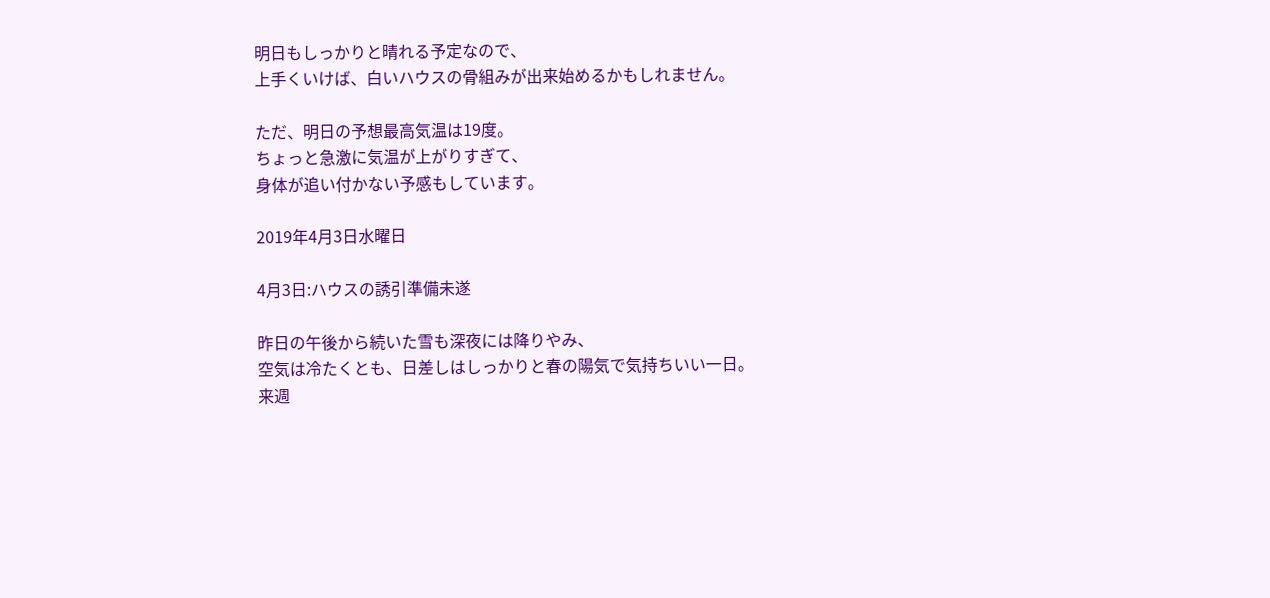明日もしっかりと晴れる予定なので、
上手くいけば、白いハウスの骨組みが出来始めるかもしれません。

ただ、明日の予想最高気温は19度。
ちょっと急激に気温が上がりすぎて、
身体が追い付かない予感もしています。

2019年4月3日水曜日

4月3日:ハウスの誘引準備未遂

昨日の午後から続いた雪も深夜には降りやみ、
空気は冷たくとも、日差しはしっかりと春の陽気で気持ちいい一日。
来週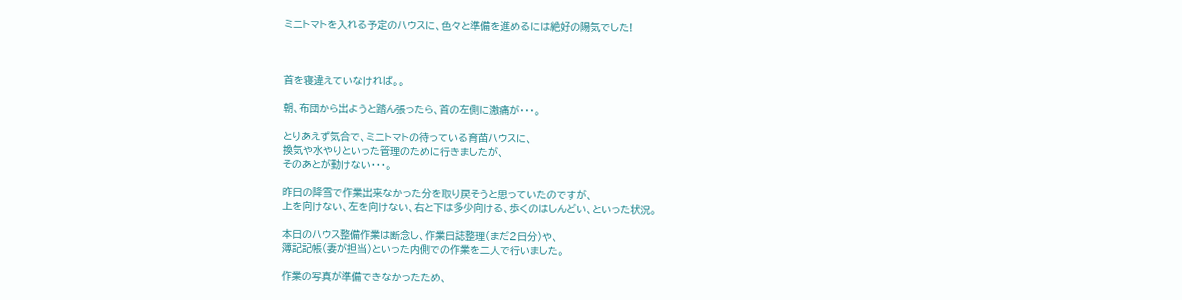ミニトマトを入れる予定のハウスに、色々と準備を進めるには絶好の陽気でした!



首を寝違えていなければ。。

朝、布団から出ようと踏ん張ったら、首の左側に激痛が・・・。

とりあえず気合で、ミニトマトの待っている育苗ハウスに、
換気や水やりといった管理のために行きましたが、
そのあとが動けない・・・。

昨日の降雪で作業出来なかった分を取り戻そうと思っていたのですが、
上を向けない、左を向けない、右と下は多少向ける、歩くのはしんどい、といった状況。

本日のハウス整備作業は断念し、作業日誌整理(まだ2日分)や、
簿記記帳(妻が担当)といった内側での作業を二人で行いました。

作業の写真が準備できなかったため、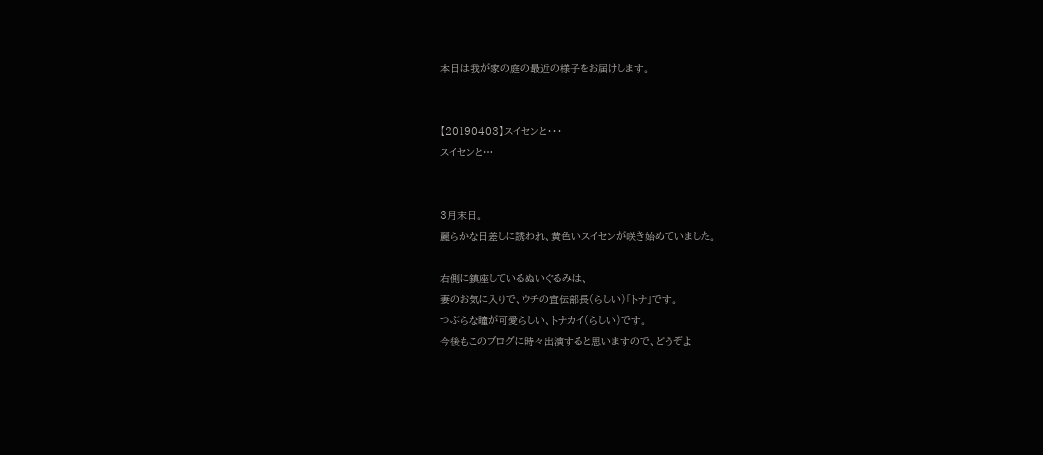本日は我が家の庭の最近の様子をお届けします。


【20190403】スイセンと・・・
スイセンと…


3月末日。
麗らかな日差しに誘われ、黄色いスイセンが咲き始めていました。

右側に鎮座しているぬいぐるみは、
妻のお気に入りで、ウチの宣伝部長(らしい)「トナ」です。
つぶらな瞳が可愛らしい、トナカイ(らしい)です。
今後もこのブログに時々出演すると思いますので、どうぞよ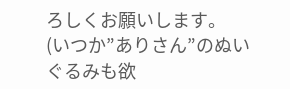ろしくお願いします。
(いつか”ありさん”のぬいぐるみも欲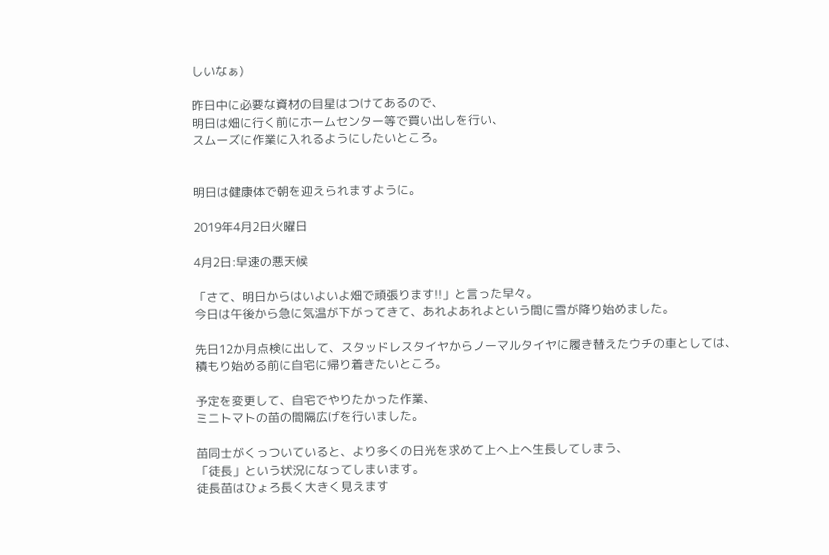しいなぁ)

昨日中に必要な資材の目星はつけてあるので、
明日は畑に行く前にホームセンター等で買い出しを行い、
スムーズに作業に入れるようにしたいところ。


明日は健康体で朝を迎えられますように。

2019年4月2日火曜日

4月2日:早速の悪天候

「さて、明日からはいよいよ畑で頑張ります!!」と言った早々。
今日は午後から急に気温が下がってきて、あれよあれよという間に雪が降り始めました。

先日12か月点検に出して、スタッドレスタイヤからノーマルタイヤに履き替えたウチの車としては、
積もり始める前に自宅に帰り着きたいところ。

予定を変更して、自宅でやりたかった作業、
ミニトマトの苗の間隔広げを行いました。

苗同士がくっついていると、より多くの日光を求めて上へ上へ生長してしまう、
「徒長」という状況になってしまいます。
徒長苗はひょろ長く大きく見えます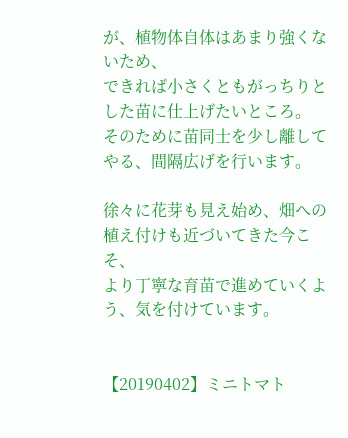が、植物体自体はあまり強くないため、
できれば小さくともがっちりとした苗に仕上げたいところ。
そのために苗同士を少し離してやる、間隔広げを行います。

徐々に花芽も見え始め、畑への植え付けも近づいてきた今こそ、
より丁寧な育苗で進めていくよう、気を付けています。


【20190402】ミニトマト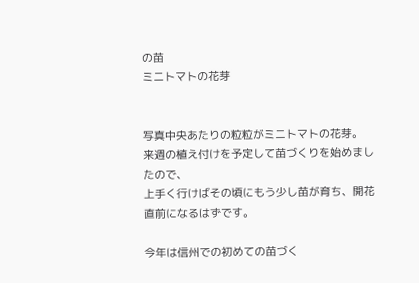の苗
ミニトマトの花芽


写真中央あたりの粒粒がミニトマトの花芽。
来週の植え付けを予定して苗づくりを始めましたので、
上手く行けばその頃にもう少し苗が育ち、開花直前になるはずです。

今年は信州での初めての苗づく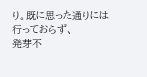り。既に思った通りには行っておらず、
発芽不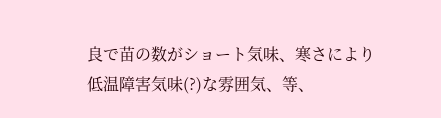良で苗の数がショート気味、寒さにより低温障害気味(?)な雰囲気、等、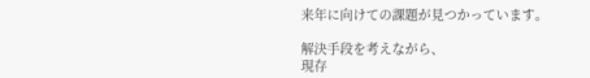来年に向けての課題が見つかっています。

解決手段を考えながら、
現存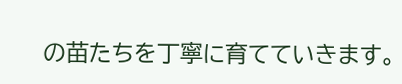の苗たちを丁寧に育てていきます。